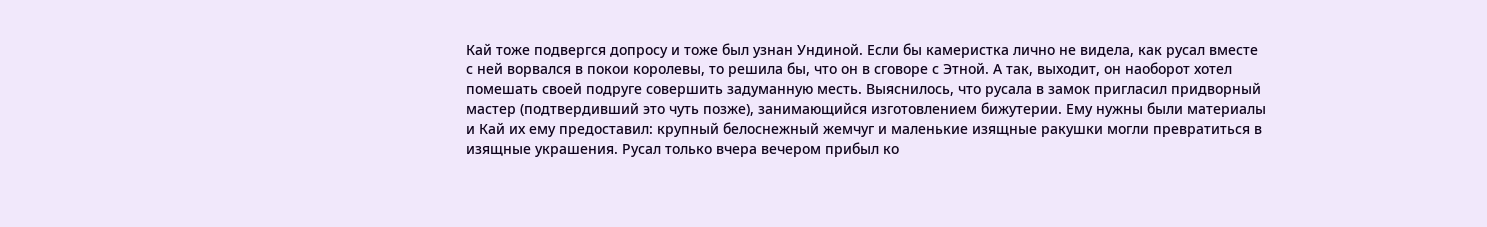Кай тоже подвергся допросу и тоже был узнан Ундиной. Если бы камеристка лично не видела, как русал вместе с ней ворвался в покои королевы, то решила бы, что он в сговоре с Этной. А так, выходит, он наоборот хотел помешать своей подруге совершить задуманную месть. Выяснилось, что русала в замок пригласил придворный мастер (подтвердивший это чуть позже), занимающийся изготовлением бижутерии. Ему нужны были материалы и Кай их ему предоставил: крупный белоснежный жемчуг и маленькие изящные ракушки могли превратиться в изящные украшения. Русал только вчера вечером прибыл ко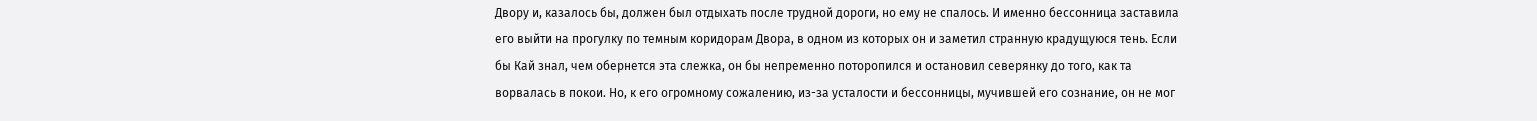Двору и, казалось бы, должен был отдыхать после трудной дороги, но ему не спалось. И именно бессонница заставила его выйти на прогулку по темным коридорам Двора, в одном из которых он и заметил странную крадущуюся тень. Если бы Кай знал, чем обернется эта слежка, он бы непременно поторопился и остановил северянку до того, как та ворвалась в покои. Но, к его огромному сожалению, из-за усталости и бессонницы, мучившей его сознание, он не мог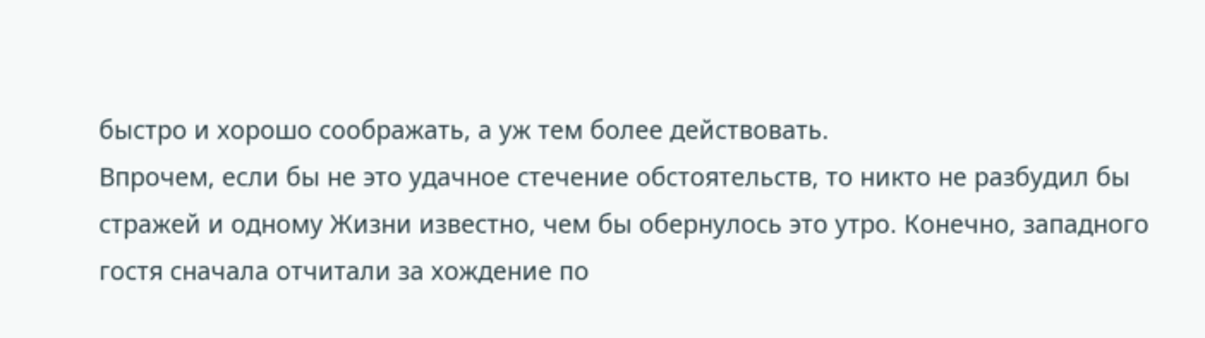быстро и хорошо соображать, а уж тем более действовать.
Впрочем, если бы не это удачное стечение обстоятельств, то никто не разбудил бы стражей и одному Жизни известно, чем бы обернулось это утро. Конечно, западного гостя сначала отчитали за хождение по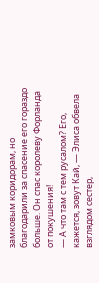замковым коридорам, но благодарили за спасение его гораздо больше. Он спас королеву Форланда от покушения!
— А что там с тем русалом? Его, кажется, зовут Кай, — Элиса обвела взглядом сестер,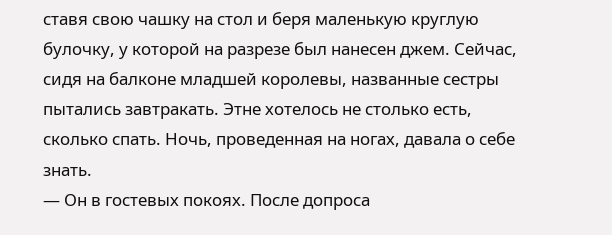ставя свою чашку на стол и беря маленькую круглую булочку, у которой на разрезе был нанесен джем. Сейчас, сидя на балконе младшей королевы, названные сестры пытались завтракать. Этне хотелось не столько есть, сколько спать. Ночь, проведенная на ногах, давала о себе знать.
— Он в гостевых покоях. После допроса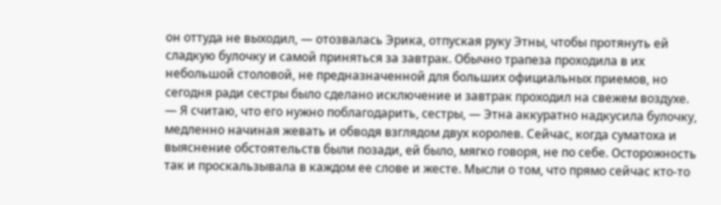он оттуда не выходил, — отозвалась Эрика, отпуская руку Этны, чтобы протянуть ей сладкую булочку и самой приняться за завтрак. Обычно трапеза проходила в их небольшой столовой, не предназначенной для больших официальных приемов, но сегодня ради сестры было сделано исключение и завтрак проходил на свежем воздухе.
— Я считаю, что его нужно поблагодарить, сестры, — Этна аккуратно надкусила булочку, медленно начиная жевать и обводя взглядом двух королев. Сейчас, когда суматоха и выяснение обстоятельств были позади, ей было, мягко говоря, не по себе. Осторожность так и проскальзывала в каждом ее слове и жесте. Мысли о том, что прямо сейчас кто-то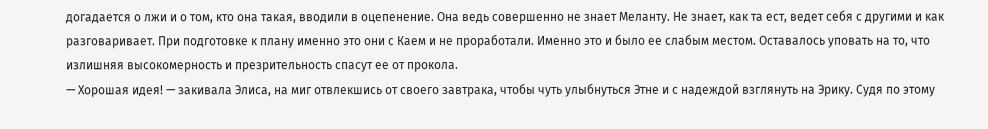догадается о лжи и о том, кто она такая, вводили в оцепенение. Она ведь совершенно не знает Меланту. Не знает, как та ест, ведет себя с другими и как разговаривает. При подготовке к плану именно это они с Каем и не проработали. Именно это и было ее слабым местом. Оставалось уповать на то, что излишняя высокомерность и презрительность спасут ее от прокола.
— Хорошая идея! — закивала Элиса, на миг отвлекшись от своего завтрака, чтобы чуть улыбнуться Этне и с надеждой взглянуть на Эрику. Судя по этому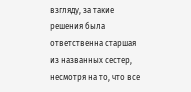взгляду, за такие решения была ответственна старшая из названных сестер, несмотря на то, что все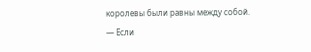королевы были равны между собой. — Если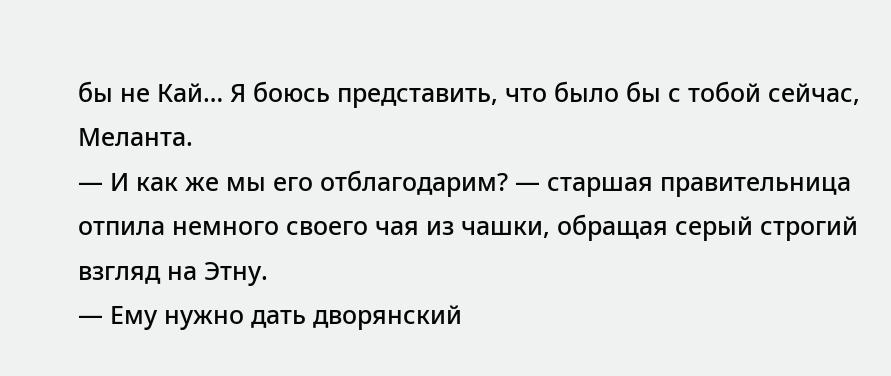бы не Кай… Я боюсь представить, что было бы с тобой сейчас, Меланта.
— И как же мы его отблагодарим? — старшая правительница отпила немного своего чая из чашки, обращая серый строгий взгляд на Этну.
— Ему нужно дать дворянский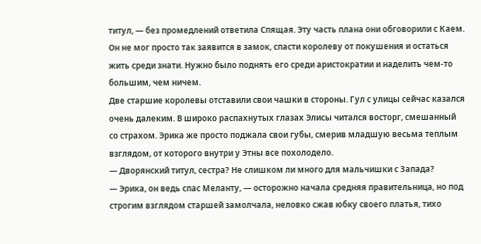титул, — без промедлений ответила Спящая. Эту часть плана они обговорили с Каем. Он не мог просто так заявится в замок, спасти королеву от покушения и остаться жить среди знати. Нужно было поднять его среди аристократии и наделить чем-то большим, чем ничем.
Две старшие королевы отставили свои чашки в стороны. Гул с улицы сейчас казался очень далеким. В широко распахнутых глазах Элисы читался восторг, смешанный со страхом. Эрика же просто поджала свои губы, смерив младшую весьма теплым взглядом, от которого внутри у Этны все похолодело.
— Дворянский титул, сестра? Не слишком ли много для мальчишки с Запада?
— Эрика, он ведь спас Меланту, — осторожно начала средняя правительница, но под строгим взглядом старшей замолчала, неловко сжав юбку своего платья, тихо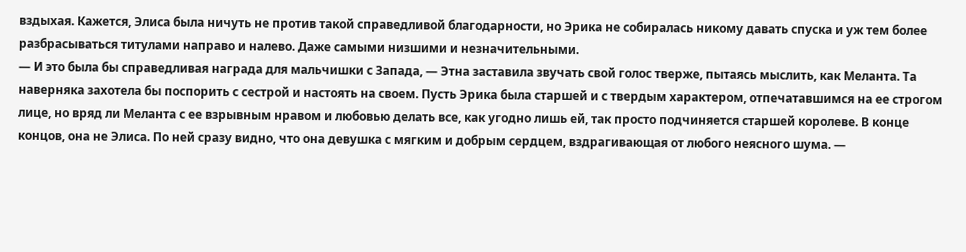вздыхая. Кажется, Элиса была ничуть не против такой справедливой благодарности, но Эрика не собиралась никому давать спуска и уж тем более разбрасываться титулами направо и налево. Даже самыми низшими и незначительными.
— И это была бы справедливая награда для мальчишки с Запада, — Этна заставила звучать свой голос тверже, пытаясь мыслить, как Меланта. Та наверняка захотела бы поспорить с сестрой и настоять на своем. Пусть Эрика была старшей и с твердым характером, отпечатавшимся на ее строгом лице, но вряд ли Меланта с ее взрывным нравом и любовью делать все, как угодно лишь ей, так просто подчиняется старшей королеве. В конце концов, она не Элиса. По ней сразу видно, что она девушка с мягким и добрым сердцем, вздрагивающая от любого неясного шума. —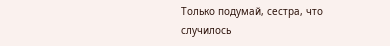Только подумай, сестра, что случилось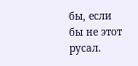бы, если бы не этот русал.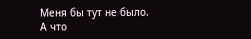Меня бы тут не было. А что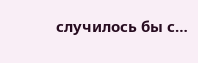случилось бы с…